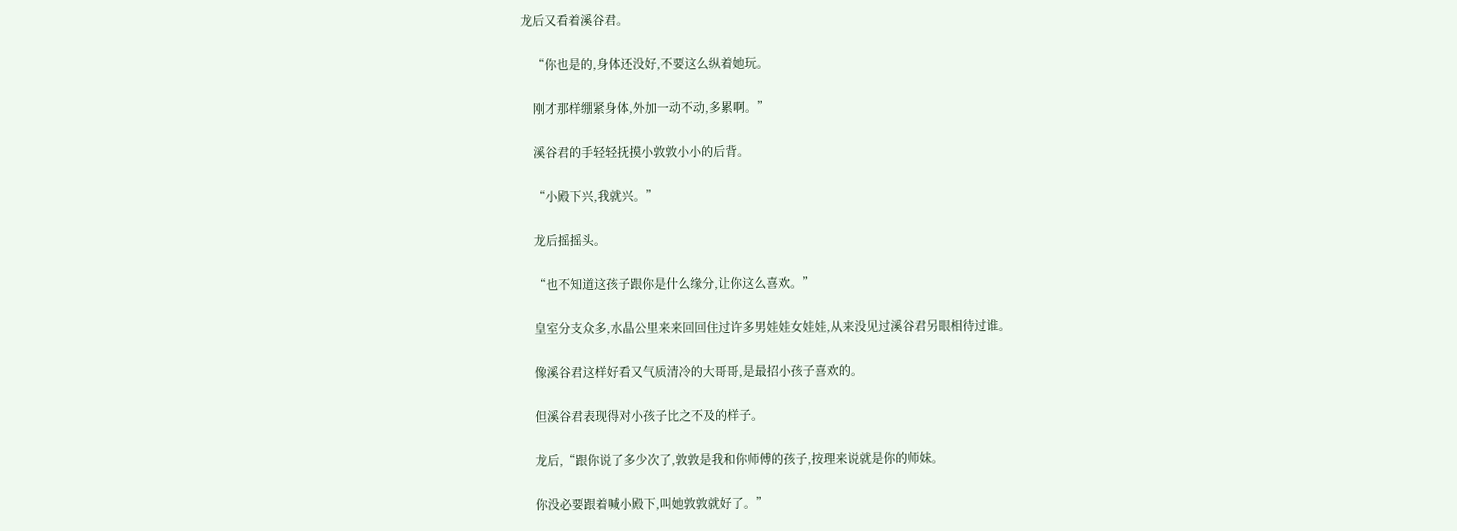龙后又看着溪谷君。

    “你也是的,身体还没好,不要这么纵着她玩。

    刚才那样绷紧身体,外加一动不动,多累啊。”

    溪谷君的手轻轻抚摸小敦敦小小的后背。

    “小殿下兴,我就兴。”

    龙后摇摇头。

    “也不知道这孩子跟你是什么缘分,让你这么喜欢。”

    皇室分支众多,水晶公里来来回回住过许多男娃娃女娃娃,从来没见过溪谷君另眼相待过谁。

    像溪谷君这样好看又气质清冷的大哥哥,是最招小孩子喜欢的。

    但溪谷君表现得对小孩子比之不及的样子。

    龙后,“跟你说了多少次了,敦敦是我和你师傅的孩子,按理来说就是你的师妹。

    你没必要跟着喊小殿下,叫她敦敦就好了。”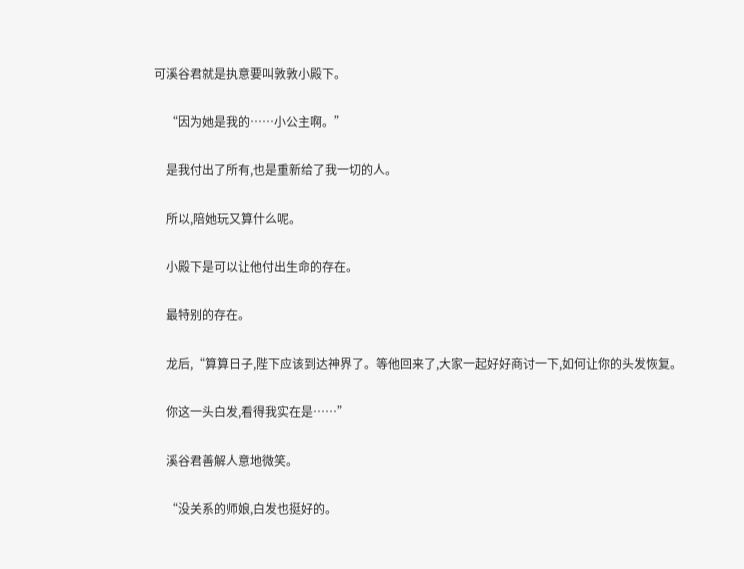可溪谷君就是执意要叫敦敦小殿下。

    “因为她是我的……小公主啊。”

    是我付出了所有,也是重新给了我一切的人。

    所以,陪她玩又算什么呢。

    小殿下是可以让他付出生命的存在。

    最特别的存在。

    龙后,“算算日子,陛下应该到达神界了。等他回来了,大家一起好好商讨一下,如何让你的头发恢复。

    你这一头白发,看得我实在是……”

    溪谷君善解人意地微笑。

    “没关系的师娘,白发也挺好的。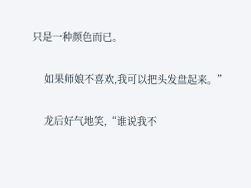只是一种颜色而已。

    如果师娘不喜欢,我可以把头发盘起来。”

    龙后好气地笑,“谁说我不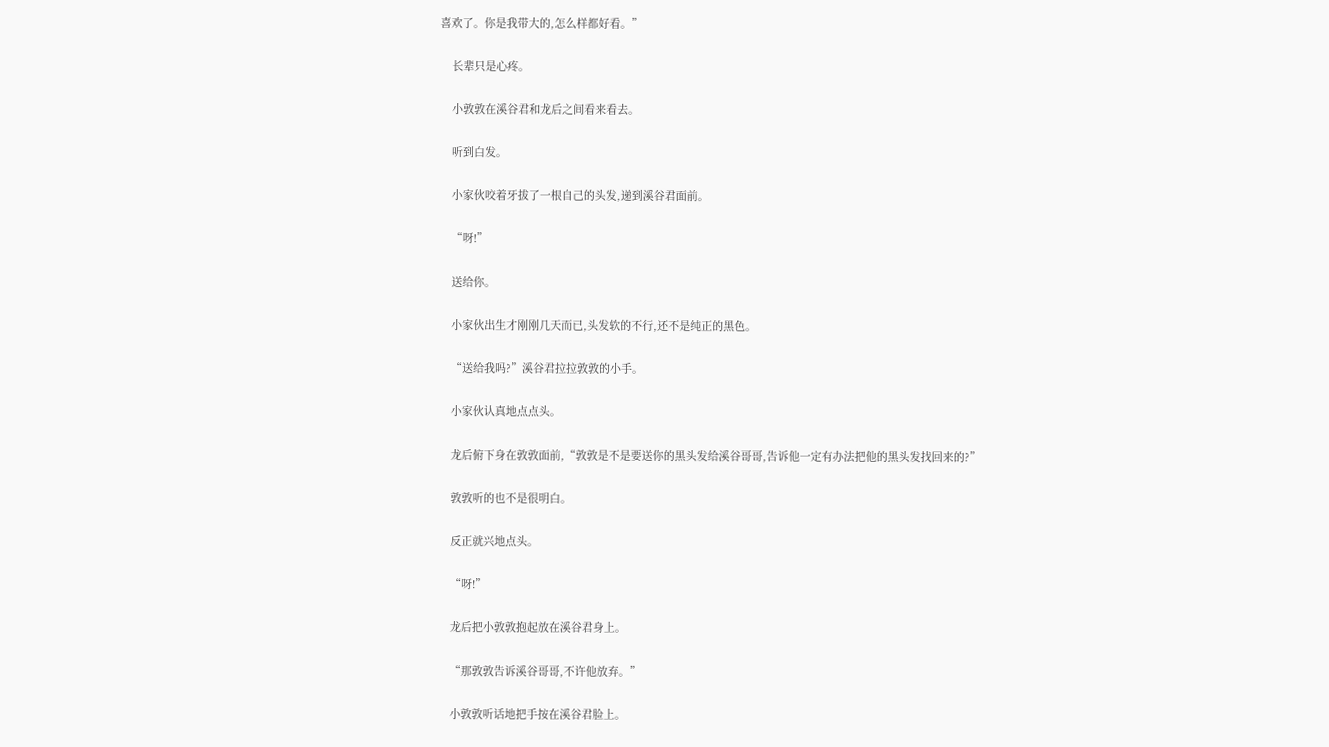喜欢了。你是我带大的,怎么样都好看。”

    长辈只是心疼。

    小敦敦在溪谷君和龙后之间看来看去。

    听到白发。

    小家伙咬着牙拔了一根自己的头发,递到溪谷君面前。

    “呀!”

    送给你。

    小家伙出生才刚刚几天而已,头发软的不行,还不是纯正的黑色。

    “送给我吗?”溪谷君拉拉敦敦的小手。

    小家伙认真地点点头。

    龙后俯下身在敦敦面前,“敦敦是不是要送你的黑头发给溪谷哥哥,告诉他一定有办法把他的黑头发找回来的?”

    敦敦听的也不是很明白。

    反正就兴地点头。

    “呀!”

    龙后把小敦敦抱起放在溪谷君身上。

    “那敦敦告诉溪谷哥哥,不许他放弃。”

    小敦敦听话地把手按在溪谷君脸上。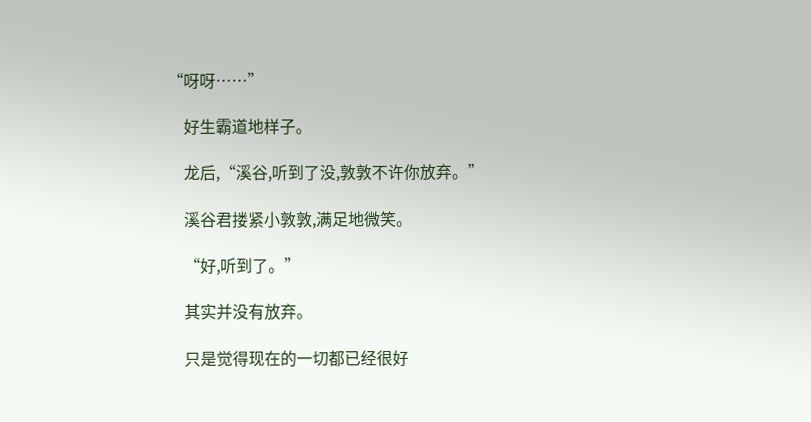“呀呀……”

    好生霸道地样子。

    龙后,“溪谷,听到了没,敦敦不许你放弃。”

    溪谷君搂紧小敦敦,满足地微笑。

    “好,听到了。”

    其实并没有放弃。

    只是觉得现在的一切都已经很好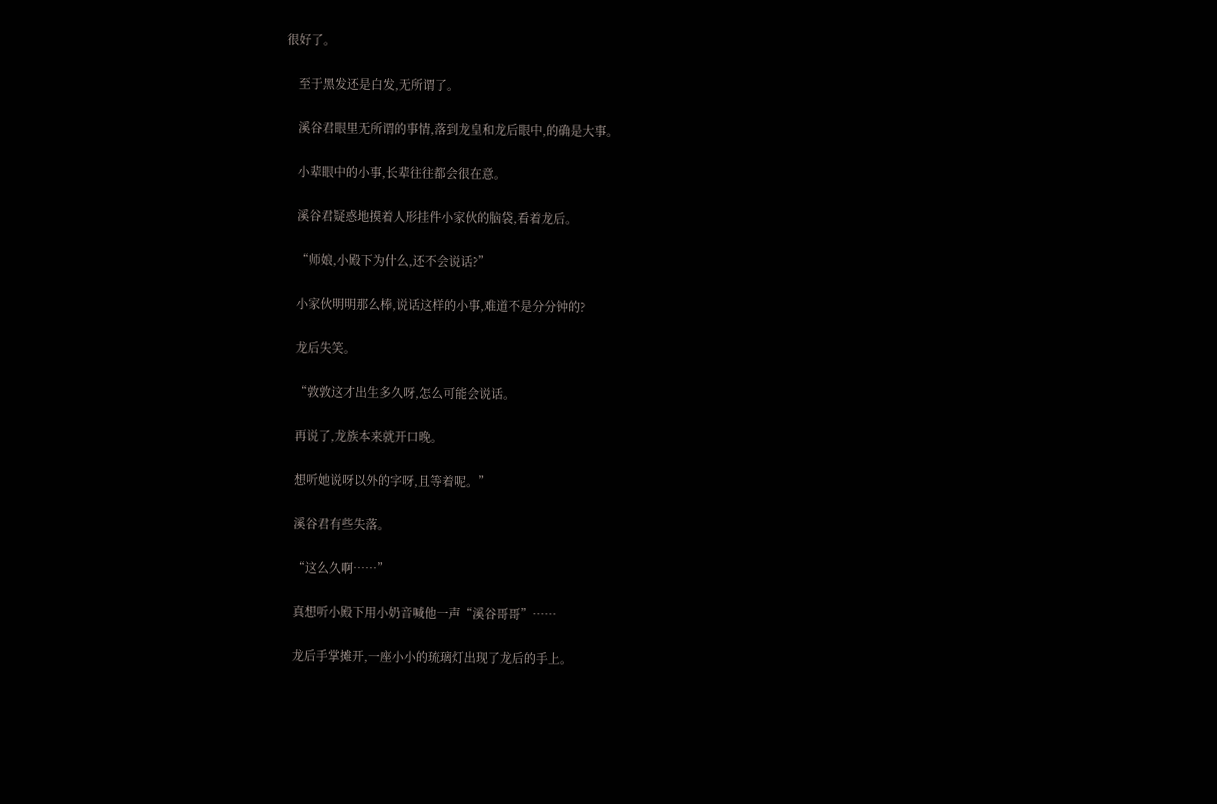很好了。

    至于黑发还是白发,无所谓了。

    溪谷君眼里无所谓的事情,落到龙皇和龙后眼中,的确是大事。

    小辈眼中的小事,长辈往往都会很在意。

    溪谷君疑惑地摸着人形挂件小家伙的脑袋,看着龙后。

    “师娘,小殿下为什么,还不会说话?”

    小家伙明明那么棒,说话这样的小事,难道不是分分钟的?

    龙后失笑。

    “敦敦这才出生多久呀,怎么可能会说话。

    再说了,龙族本来就开口晚。

    想听她说呀以外的字呀,且等着呢。”

    溪谷君有些失落。

    “这么久啊……”

    真想听小殿下用小奶音喊他一声“溪谷哥哥”……

    龙后手掌摊开,一座小小的琉璃灯出现了龙后的手上。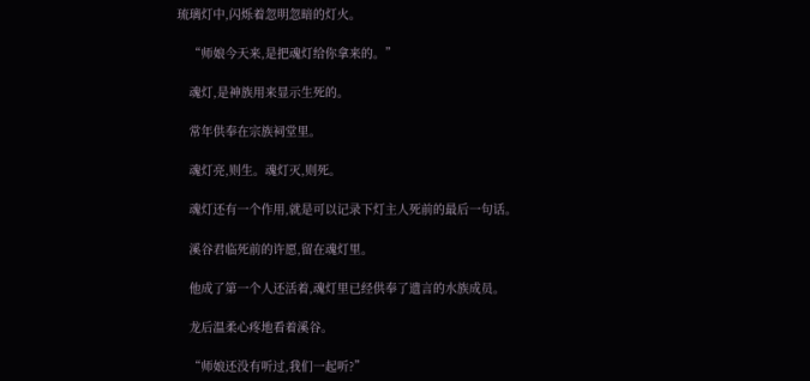琉璃灯中,闪烁着忽明忽暗的灯火。

    “师娘今天来,是把魂灯给你拿来的。”

    魂灯,是神族用来显示生死的。

    常年供奉在宗族祠堂里。

    魂灯亮,则生。魂灯灭,则死。

    魂灯还有一个作用,就是可以记录下灯主人死前的最后一句话。

    溪谷君临死前的许愿,留在魂灯里。

    他成了第一个人还活着,魂灯里已经供奉了遗言的水族成员。

    龙后温柔心疼地看着溪谷。

    “师娘还没有听过,我们一起听?”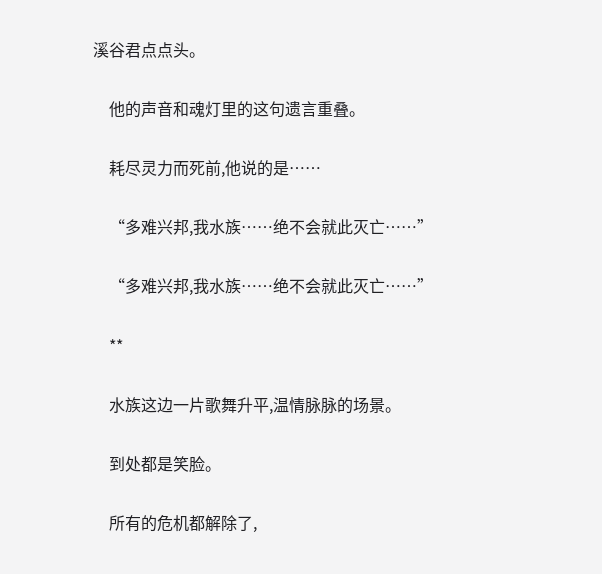溪谷君点点头。

    他的声音和魂灯里的这句遗言重叠。

    耗尽灵力而死前,他说的是……

    “多难兴邦,我水族……绝不会就此灭亡……”

    “多难兴邦,我水族……绝不会就此灭亡……”

    **

    水族这边一片歌舞升平,温情脉脉的场景。

    到处都是笑脸。

    所有的危机都解除了,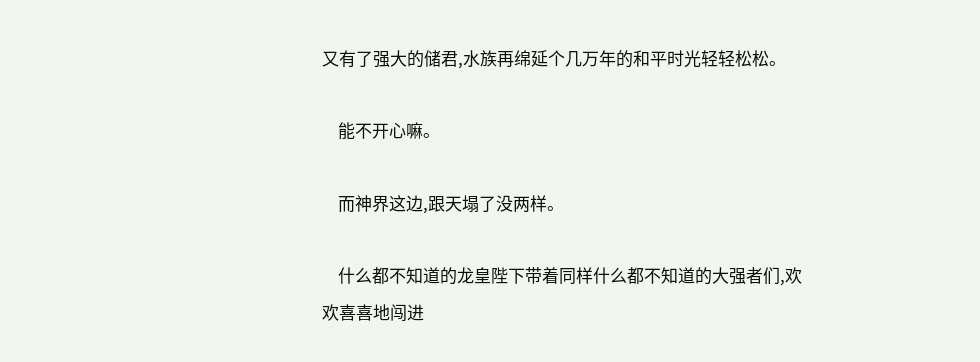又有了强大的储君,水族再绵延个几万年的和平时光轻轻松松。

    能不开心嘛。

    而神界这边,跟天塌了没两样。

    什么都不知道的龙皇陛下带着同样什么都不知道的大强者们,欢欢喜喜地闯进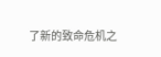了新的致命危机之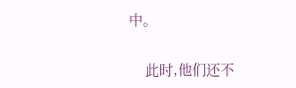中。

    此时,他们还不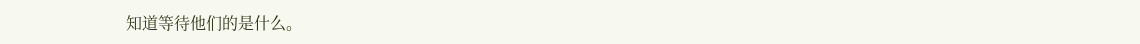知道等待他们的是什么。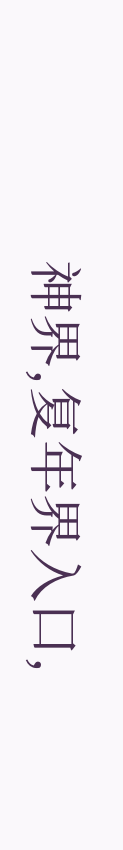神界,复年界入口,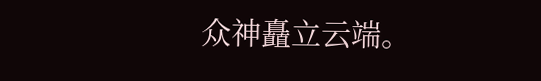众神矗立云端。